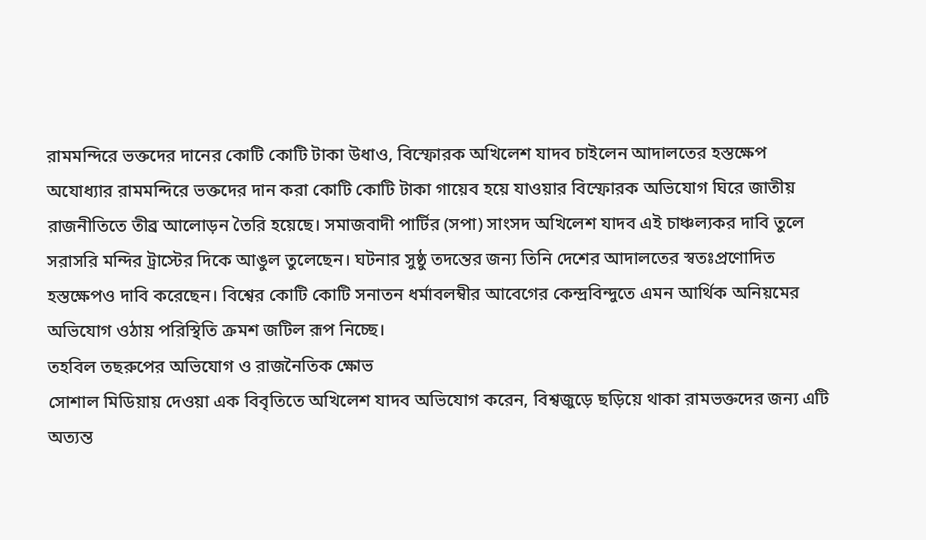রামমন্দিরে ভক্তদের দানের কোটি কোটি টাকা উধাও, বিস্ফোরক অখিলেশ যাদব চাইলেন আদালতের হস্তক্ষেপ
অযোধ্যার রামমন্দিরে ভক্তদের দান করা কোটি কোটি টাকা গায়েব হয়ে যাওয়ার বিস্ফোরক অভিযোগ ঘিরে জাতীয় রাজনীতিতে তীব্র আলোড়ন তৈরি হয়েছে। সমাজবাদী পার্টির (সপা) সাংসদ অখিলেশ যাদব এই চাঞ্চল্যকর দাবি তুলে সরাসরি মন্দির ট্রাস্টের দিকে আঙুল তুলেছেন। ঘটনার সুষ্ঠু তদন্তের জন্য তিনি দেশের আদালতের স্বতঃপ্রণোদিত হস্তক্ষেপও দাবি করেছেন। বিশ্বের কোটি কোটি সনাতন ধর্মাবলম্বীর আবেগের কেন্দ্রবিন্দুতে এমন আর্থিক অনিয়মের অভিযোগ ওঠায় পরিস্থিতি ক্রমশ জটিল রূপ নিচ্ছে।
তহবিল তছরুপের অভিযোগ ও রাজনৈতিক ক্ষোভ
সোশাল মিডিয়ায় দেওয়া এক বিবৃতিতে অখিলেশ যাদব অভিযোগ করেন, বিশ্বজুড়ে ছড়িয়ে থাকা রামভক্তদের জন্য এটি অত্যন্ত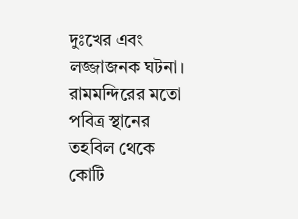দুঃখের এবং লজ্জাজনক ঘটনা। রামমন্দিরের মতো পবিত্র স্থানের তহবিল থেকে কোটি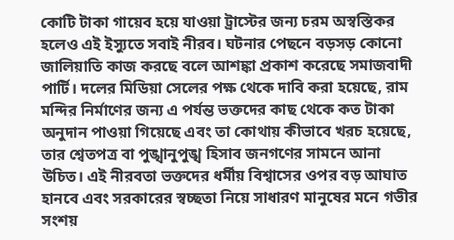কোটি টাকা গায়েব হয়ে যাওয়া ট্রাস্টের জন্য চরম অস্বস্তিকর হলেও এই ইস্যুতে সবাই নীরব। ঘটনার পেছনে বড়সড় কোনো জালিয়াতি কাজ করছে বলে আশঙ্কা প্রকাশ করেছে সমাজবাদী পার্টি। দলের মিডিয়া সেলের পক্ষ থেকে দাবি করা হয়েছে, রাম মন্দির নির্মাণের জন্য এ পর্যন্ত ভক্তদের কাছ থেকে কত টাকা অনুদান পাওয়া গিয়েছে এবং তা কোথায় কীভাবে খরচ হয়েছে, তার শ্বেতপত্র বা পুঙ্খানুপুঙ্খ হিসাব জনগণের সামনে আনা উচিত। এই নীরবতা ভক্তদের ধর্মীয় বিশ্বাসের ওপর বড় আঘাত হানবে এবং সরকারের স্বচ্ছতা নিয়ে সাধারণ মানুষের মনে গভীর সংশয়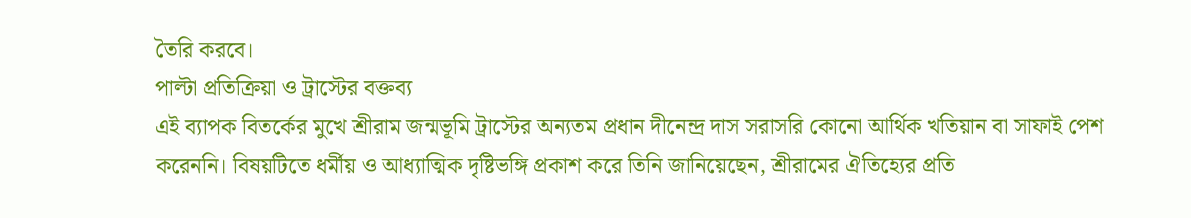তৈরি করবে।
পাল্টা প্রতিক্রিয়া ও ট্রাস্টের বক্তব্য
এই ব্যাপক বিতর্কের মুখে শ্রীরাম জন্মভূমি ট্রাস্টের অন্যতম প্রধান দীনেন্দ্র দাস সরাসরি কোনো আর্থিক খতিয়ান বা সাফাই পেশ করেননি। বিষয়টিতে ধর্মীয় ও আধ্যাত্মিক দৃষ্টিভঙ্গি প্রকাশ করে তিনি জানিয়েছেন, শ্রীরামের ঐতিহ্যের প্রতি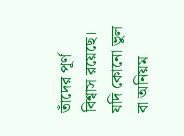তাঁদের পূর্ণ বিশ্বাস রয়েছে। যদি কোনো ভুল বা অনিয়ম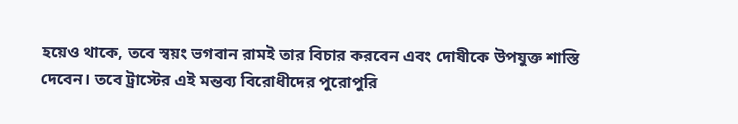হয়েও থাকে, তবে স্বয়ং ভগবান রামই তার বিচার করবেন এবং দোষীকে উপযুক্ত শাস্তি দেবেন। তবে ট্রাস্টের এই মন্তব্য বিরোধীদের পুরোপুরি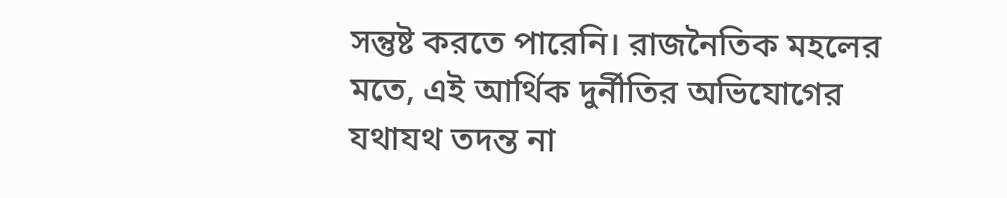সন্তুষ্ট করতে পারেনি। রাজনৈতিক মহলের মতে, এই আর্থিক দুর্নীতির অভিযোগের যথাযথ তদন্ত না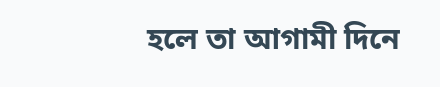হলে তা আগামী দিনে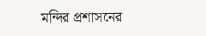মন্দির প্রশাসনের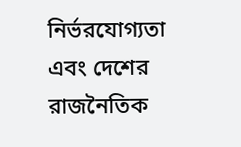নির্ভরযোগ্যতা এবং দেশের রাজনৈতিক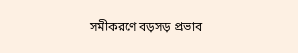সমীকরণে বড়সড় প্রভাব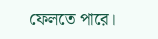ফেলতে পারে।